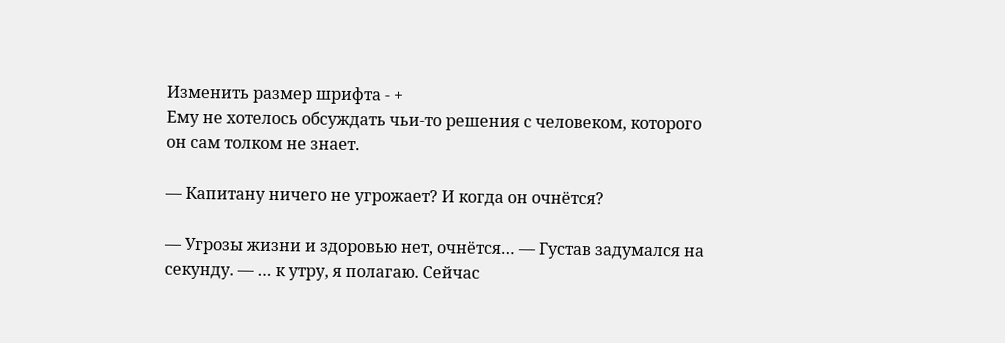Изменить размер шрифта - +
Ему не хотелось обсуждать чьи-то решения с человеком, которого он сам толком не знает.

— Капитану ничего не угрожает? И когда он очнётся?

— Угрозы жизни и здоровью нет, очнётся… — Густав задумался на секунду. — … к утру, я полагаю. Сейчас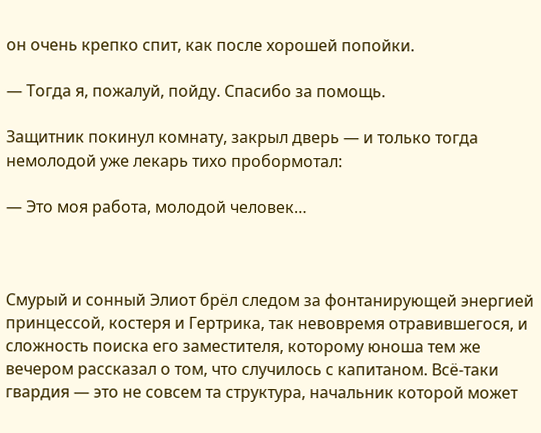он очень крепко спит, как после хорошей попойки.

— Тогда я, пожалуй, пойду. Спасибо за помощь.

Защитник покинул комнату, закрыл дверь — и только тогда немолодой уже лекарь тихо пробормотал:

— Это моя работа, молодой человек…



Смурый и сонный Элиот брёл следом за фонтанирующей энергией принцессой, костеря и Гертрика, так невовремя отравившегося, и сложность поиска его заместителя, которому юноша тем же вечером рассказал о том, что случилось с капитаном. Всё-таки гвардия — это не совсем та структура, начальник которой может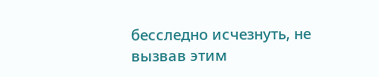бесследно исчезнуть, не вызвав этим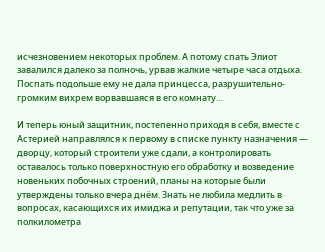исчезновением некоторых проблем. А потому спать Элиот завалился далеко за полночь, урвав жалкие четыре часа отдыха. Поспать подольше ему не дала принцесса, разрушительно-громким вихрем ворвавшаяся в его комнату…

И теперь юный защитник, постепенно приходя в себя, вместе с Астерией направлялся к первому в списке пункту назначения — дворцу, который строители уже сдали, а контролировать оставалось только поверхностную его обработку и возведение новеньких побочных строений, планы на которые были утверждены только вчера днём. Знать не любила медлить в вопросах, касающихся их имиджа и репутации, так что уже за полкилометра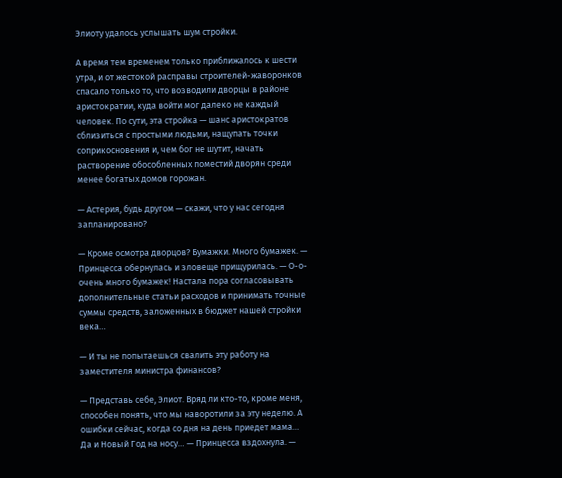Элиоту удалось услышать шум стройки.

А время тем временем только приближалось к шести утра, и от жестокой расправы строителей-жаворонков спасало только то, что возводили дворцы в районе аристократии, куда войти мог далеко не каждый человек. По сути, эта стройка — шанс аристократов сблизиться с простыми людьми, нащупать точки соприкосновения и, чем бог не шутит, начать растворение обособленных поместий дворян среди менее богатых домов горожан.

— Астерия, будь другом — скажи, что у нас сегодня запланировано?

— Кроме осмотра дворцов? Бумажки. Много бумажек. — Принцесса обернулась и зловеще прищурилась. — О-о-очень много бумажек! Настала пора согласовывать дополнительные статьи расходов и принимать точные суммы средств, заложенных в бюджет нашей стройки века…

— И ты не попытаешься свалить эту работу на заместителя министра финансов?

— Представь себе, Элиот. Вряд ли кто-то, кроме меня, способен понять, что мы наворотили за эту неделю. А ошибки сейчас, когда со дня на день приедет мама… Да и Новый Год на носу… — Принцесса вздохнула. —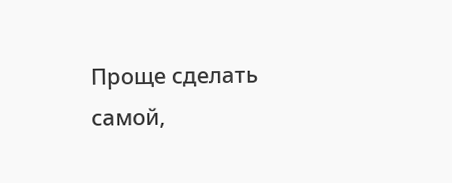Проще сделать самой,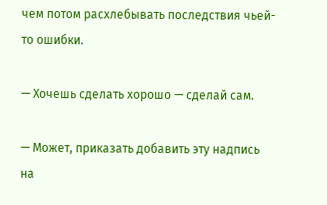чем потом расхлебывать последствия чьей-то ошибки.

— Хочешь сделать хорошо — сделай сам.

— Может, приказать добавить эту надпись на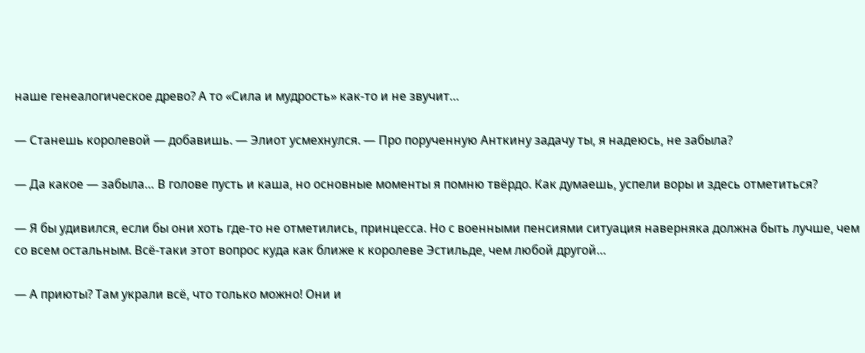наше генеалогическое древо? А то «Сила и мудрость» как-то и не звучит…

— Станешь королевой — добавишь. — Элиот усмехнулся. — Про порученную Анткину задачу ты, я надеюсь, не забыла?

— Да какое — забыла… В голове пусть и каша, но основные моменты я помню твёрдо. Как думаешь, успели воры и здесь отметиться?

— Я бы удивился, если бы они хоть где-то не отметились, принцесса. Но с военными пенсиями ситуация наверняка должна быть лучше, чем со всем остальным. Всё-таки этот вопрос куда как ближе к королеве Эстильде, чем любой другой…

— А приюты? Там украли всё, что только можно! Они и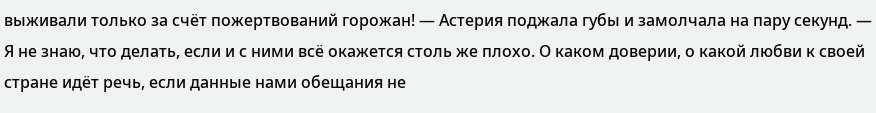выживали только за счёт пожертвований горожан! — Астерия поджала губы и замолчала на пару секунд. — Я не знаю, что делать, если и с ними всё окажется столь же плохо. О каком доверии, о какой любви к своей стране идёт речь, если данные нами обещания не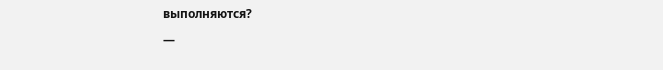выполняются?

—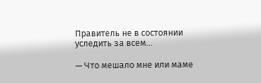Правитель не в состоянии уследить за всем…

— Что мешало мне или маме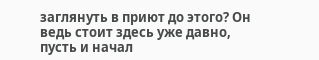заглянуть в приют до этого? Он ведь стоит здесь уже давно, пусть и начал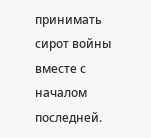принимать сирот войны вместе с началом последней.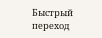Быстрый переход